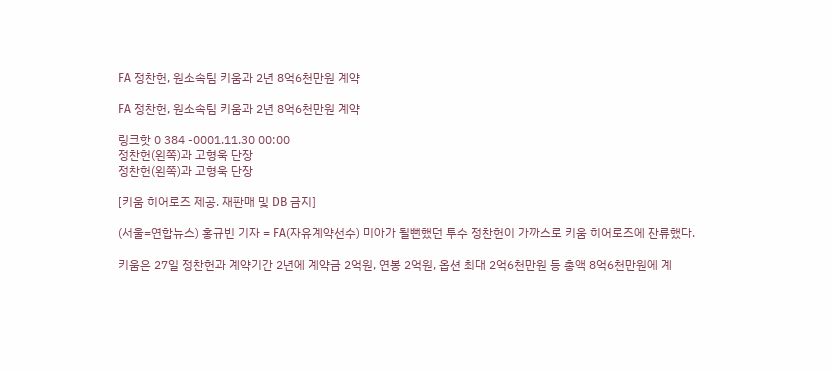FA 정찬헌, 원소속팀 키움과 2년 8억6천만원 계약

FA 정찬헌, 원소속팀 키움과 2년 8억6천만원 계약

링크핫 0 384 -0001.11.30 00:00
정찬헌(왼쪽)과 고형욱 단장
정찬헌(왼쪽)과 고형욱 단장

[키움 히어로즈 제공. 재판매 및 DB 금지]

(서울=연합뉴스) 홍규빈 기자 = FA(자유계약선수) 미아가 될뻔했던 투수 정찬헌이 가까스로 키움 히어로즈에 잔류했다.

키움은 27일 정찬헌과 계약기간 2년에 계약금 2억원, 연봉 2억원, 옵션 최대 2억6천만원 등 총액 8억6천만원에 계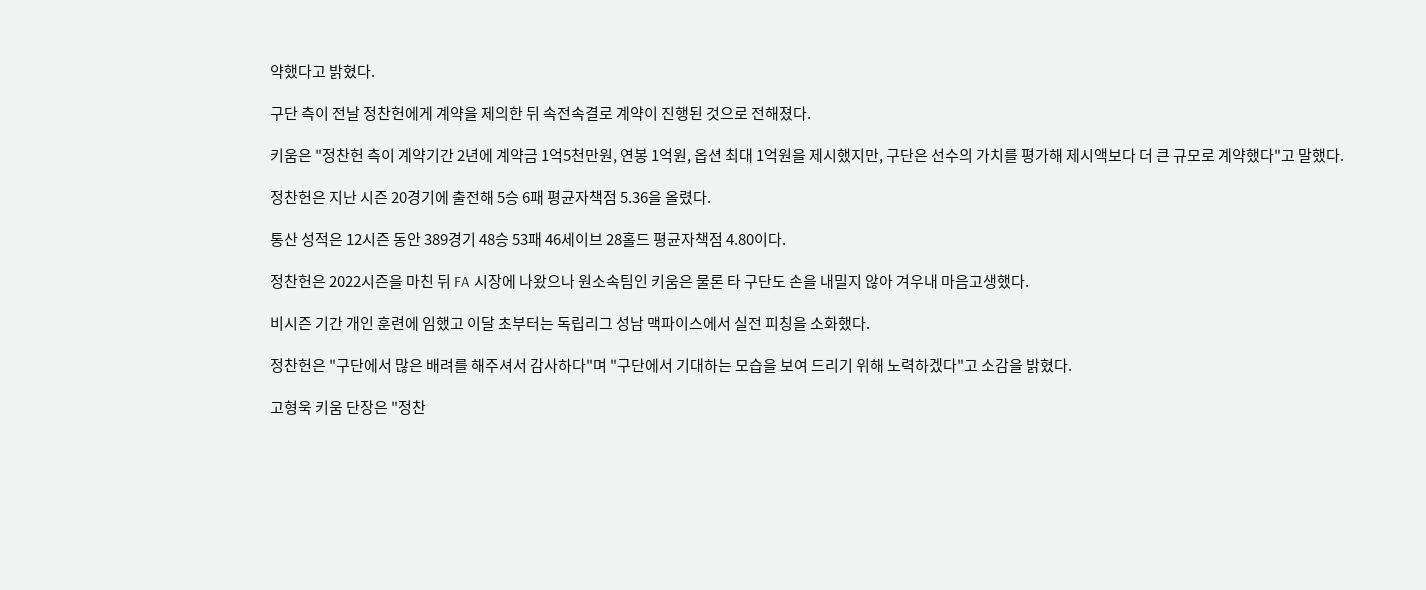약했다고 밝혔다.

구단 측이 전날 정찬헌에게 계약을 제의한 뒤 속전속결로 계약이 진행된 것으로 전해졌다.

키움은 "정찬헌 측이 계약기간 2년에 계약금 1억5천만원, 연봉 1억원, 옵션 최대 1억원을 제시했지만, 구단은 선수의 가치를 평가해 제시액보다 더 큰 규모로 계약했다"고 말했다.

정찬헌은 지난 시즌 20경기에 출전해 5승 6패 평균자책점 5.36을 올렸다.

통산 성적은 12시즌 동안 389경기 48승 53패 46세이브 28홀드 평균자책점 4.80이다.

정찬헌은 2022시즌을 마친 뒤 FA 시장에 나왔으나 원소속팀인 키움은 물론 타 구단도 손을 내밀지 않아 겨우내 마음고생했다.

비시즌 기간 개인 훈련에 임했고 이달 초부터는 독립리그 성남 맥파이스에서 실전 피칭을 소화했다.

정찬헌은 "구단에서 많은 배려를 해주셔서 감사하다"며 "구단에서 기대하는 모습을 보여 드리기 위해 노력하겠다"고 소감을 밝혔다.

고형욱 키움 단장은 "정찬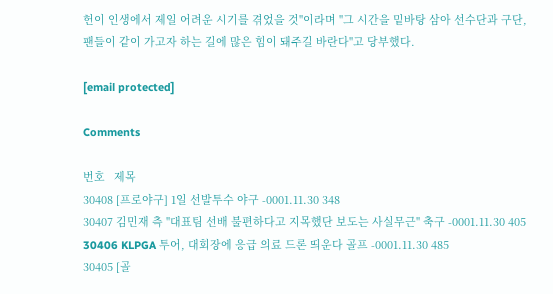헌이 인생에서 제일 어려운 시기를 겪었을 것"이라며 "그 시간을 밑바탕 삼아 선수단과 구단, 팬들이 같이 가고자 하는 길에 많은 힘이 돼주길 바란다"고 당부했다.

[email protected]

Comments

번호   제목
30408 [프로야구] 1일 선발투수 야구 -0001.11.30 348
30407 김민재 측 "대표팀 선배 불편하다고 지목했단 보도는 사실무근" 축구 -0001.11.30 405
30406 KLPGA 투어, 대회장에 응급 의료 드론 띄운다 골프 -0001.11.30 485
30405 [골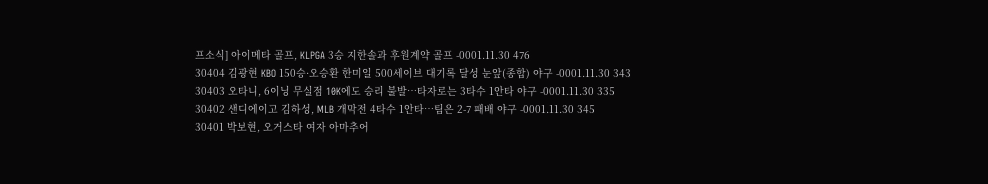프소식] 아이메타 골프, KLPGA 3승 지한솔과 후원계약 골프 -0001.11.30 476
30404 김광현 KBO 150승·오승환 한미일 500세이브 대기록 달성 눈앞(종합) 야구 -0001.11.30 343
30403 오타니, 6이닝 무실점 10K에도 승리 불발…타자로는 3타수 1안타 야구 -0001.11.30 335
30402 샌디에이고 김하성, MLB 개막전 4타수 1안타…팀은 2-7 패배 야구 -0001.11.30 345
30401 박보현, 오거스타 여자 아마추어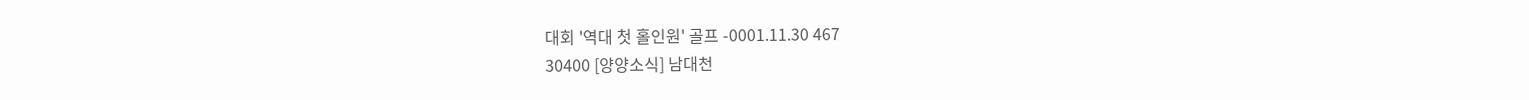대회 '역대 첫 홀인원' 골프 -0001.11.30 467
30400 [양양소식] 남대천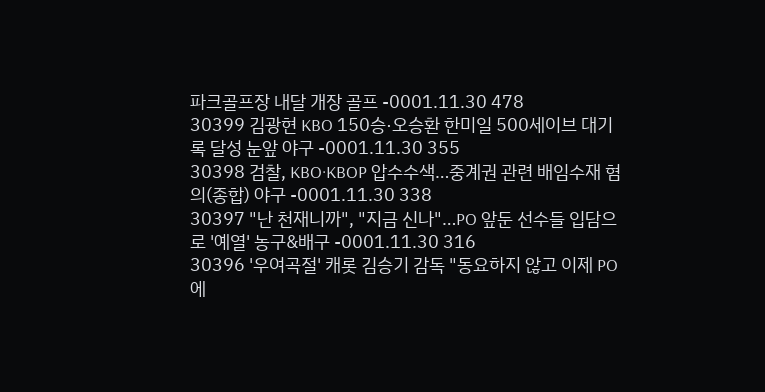파크골프장 내달 개장 골프 -0001.11.30 478
30399 김광현 KBO 150승·오승환 한미일 500세이브 대기록 달성 눈앞 야구 -0001.11.30 355
30398 검찰, KBO·KBOP 압수수색…중계권 관련 배임수재 혐의(종합) 야구 -0001.11.30 338
30397 "난 천재니까", "지금 신나"…PO 앞둔 선수들 입담으로 '예열' 농구&배구 -0001.11.30 316
30396 '우여곡절' 캐롯 김승기 감독 "동요하지 않고 이제 PO에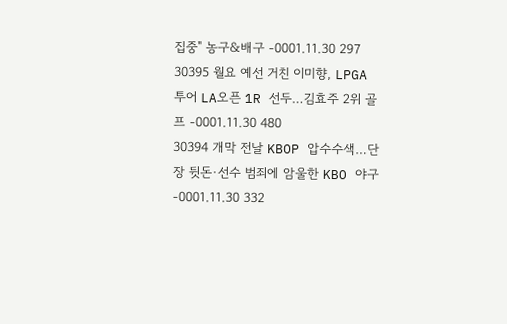집중" 농구&배구 -0001.11.30 297
30395 월요 예선 거친 이미향, LPGA 투어 LA오픈 1R 선두…김효주 2위 골프 -0001.11.30 480
30394 개막 전날 KBOP 압수수색…단장 뒷돈·선수 범죄에 암울한 KBO 야구 -0001.11.30 332